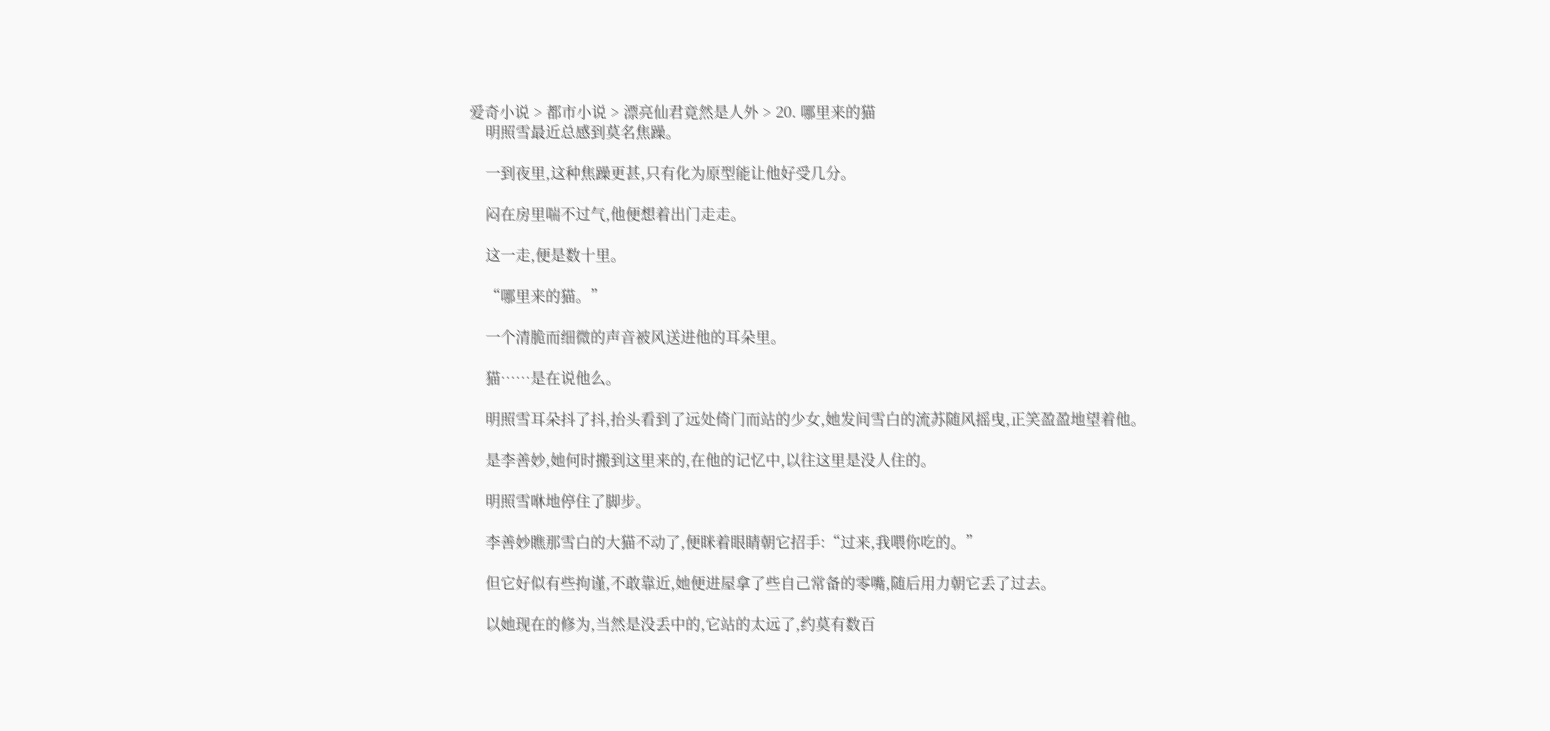爱奇小说 > 都市小说 > 漂亮仙君竟然是人外 > 20. 哪里来的猫
    明照雪最近总感到莫名焦躁。

    一到夜里,这种焦躁更甚,只有化为原型能让他好受几分。

    闷在房里喘不过气,他便想着出门走走。

    这一走,便是数十里。

    “哪里来的猫。”

    一个清脆而细微的声音被风送进他的耳朵里。

    猫……是在说他么。

    明照雪耳朵抖了抖,抬头看到了远处倚门而站的少女,她发间雪白的流苏随风摇曳,正笑盈盈地望着他。

    是李善妙,她何时搬到这里来的,在他的记忆中,以往这里是没人住的。

    明照雪咻地停住了脚步。

    李善妙瞧那雪白的大猫不动了,便眯着眼睛朝它招手:“过来,我喂你吃的。”

    但它好似有些拘谨,不敢靠近,她便进屋拿了些自己常备的零嘴,随后用力朝它丢了过去。

    以她现在的修为,当然是没丢中的,它站的太远了,约莫有数百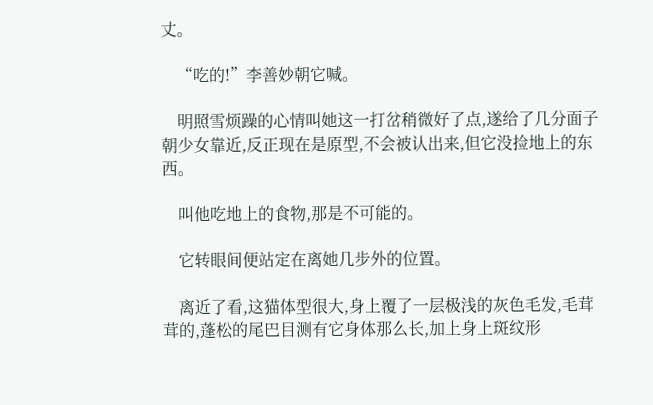丈。

    “吃的!”李善妙朝它喊。

    明照雪烦躁的心情叫她这一打岔稍微好了点,遂给了几分面子朝少女靠近,反正现在是原型,不会被认出来,但它没捡地上的东西。

    叫他吃地上的食物,那是不可能的。

    它转眼间便站定在离她几步外的位置。

    离近了看,这猫体型很大,身上覆了一层极浅的灰色毛发,毛茸茸的,蓬松的尾巴目测有它身体那么长,加上身上斑纹形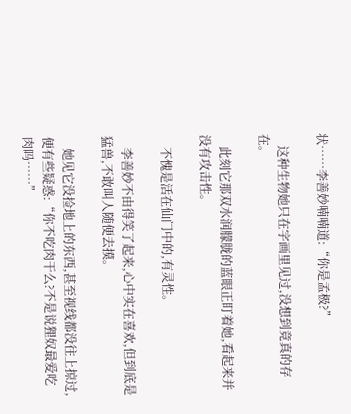状……李善妙喃喃道:“你是孟极?”

    这种生物她只在字画里见过,没想到竟真的存在。

    此刻它那双水润朦胧的蓝眼正盯着她,看起来并没有攻击性。

    不愧是活在仙门中的,有灵性。

    李善妙不由得笑了起来,心中实在喜欢,但到底是猛兽,不敢叫人随便去摸。

    她见它没捡地上的东西,甚至视线都没往上掠过,便有些疑惑:“你不吃肉干么?不是说狸奴最爱吃肉吗……”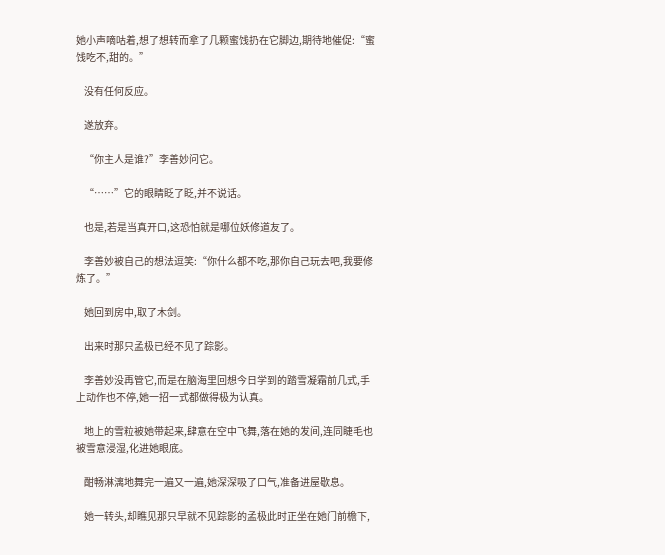她小声嘀咕着,想了想转而拿了几颗蜜饯扔在它脚边,期待地催促:“蜜饯吃不,甜的。”

    没有任何反应。

    遂放弃。

    “你主人是谁?”李善妙问它。

    “……”它的眼睛眨了眨,并不说话。

    也是,若是当真开口,这恐怕就是哪位妖修道友了。

    李善妙被自己的想法逗笑:“你什么都不吃,那你自己玩去吧,我要修炼了。”

    她回到房中,取了木剑。

    出来时那只孟极已经不见了踪影。

    李善妙没再管它,而是在脑海里回想今日学到的踏雪凝霜前几式,手上动作也不停,她一招一式都做得极为认真。

    地上的雪粒被她带起来,肆意在空中飞舞,落在她的发间,连同睫毛也被雪意浸湿,化进她眼底。

    酣畅淋漓地舞完一遍又一遍,她深深吸了口气,准备进屋歇息。

    她一转头,却瞧见那只早就不见踪影的孟极此时正坐在她门前檐下,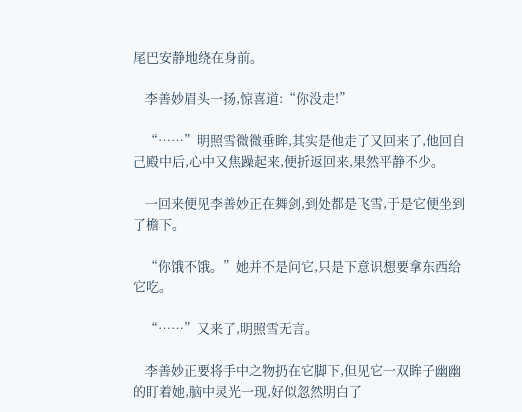尾巴安静地绕在身前。

    李善妙眉头一扬,惊喜道:“你没走!”

    “……”明照雪微微垂眸,其实是他走了又回来了,他回自己殿中后,心中又焦躁起来,便折返回来,果然平静不少。

    一回来便见李善妙正在舞剑,到处都是飞雪,于是它便坐到了檐下。

    “你饿不饿。”她并不是问它,只是下意识想要拿东西给它吃。

    “……”又来了,明照雪无言。

    李善妙正要将手中之物扔在它脚下,但见它一双眸子幽幽的盯着她,脑中灵光一现,好似忽然明白了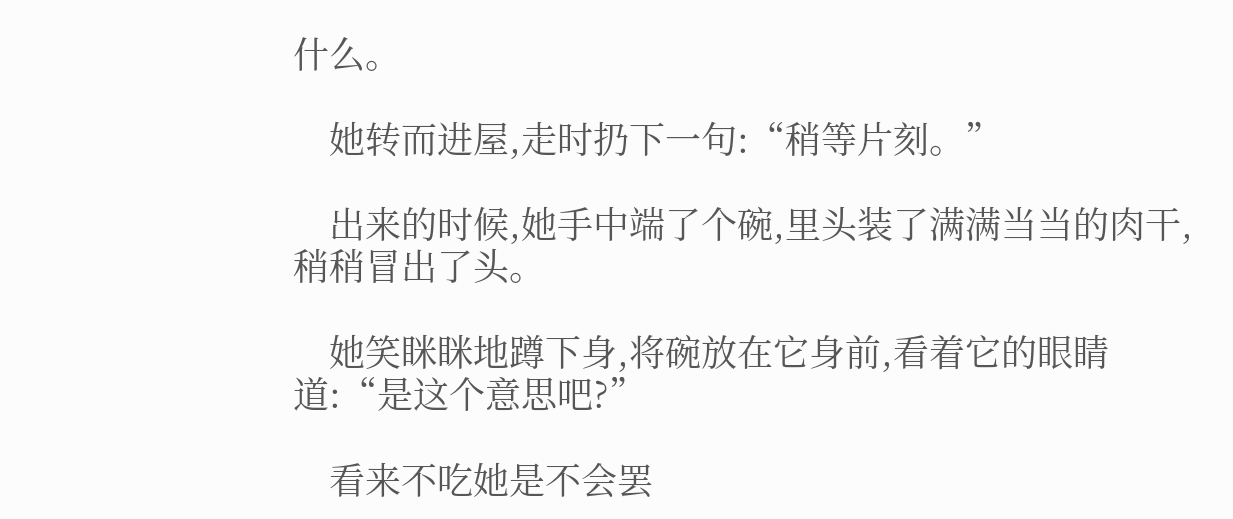什么。

    她转而进屋,走时扔下一句:“稍等片刻。”

    出来的时候,她手中端了个碗,里头装了满满当当的肉干,稍稍冒出了头。

    她笑眯眯地蹲下身,将碗放在它身前,看着它的眼睛道:“是这个意思吧?”

    看来不吃她是不会罢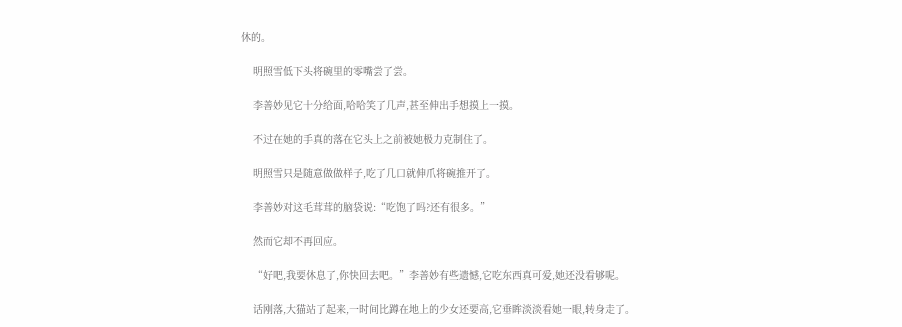休的。

    明照雪低下头将碗里的零嘴尝了尝。

    李善妙见它十分给面,哈哈笑了几声,甚至伸出手想摸上一摸。

    不过在她的手真的落在它头上之前被她极力克制住了。

    明照雪只是随意做做样子,吃了几口就伸爪将碗推开了。

    李善妙对这毛茸茸的脑袋说:“吃饱了吗?还有很多。”

    然而它却不再回应。

    “好吧,我要休息了,你快回去吧。”李善妙有些遗憾,它吃东西真可爱,她还没看够呢。

    话刚落,大猫站了起来,一时间比蹲在地上的少女还要高,它垂眸淡淡看她一眼,转身走了。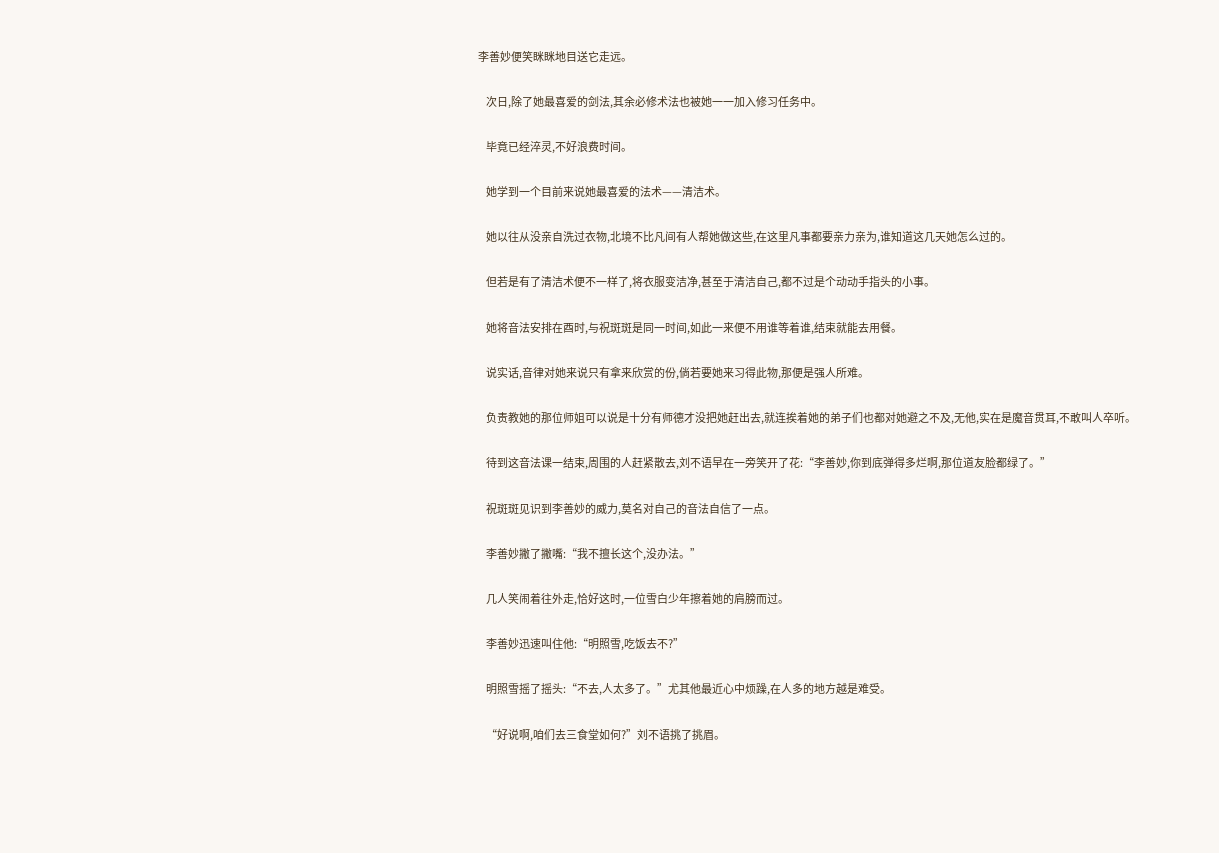李善妙便笑眯眯地目送它走远。

    次日,除了她最喜爱的剑法,其余必修术法也被她一一加入修习任务中。

    毕竟已经淬灵,不好浪费时间。

    她学到一个目前来说她最喜爱的法术——清洁术。

    她以往从没亲自洗过衣物,北境不比凡间有人帮她做这些,在这里凡事都要亲力亲为,谁知道这几天她怎么过的。

    但若是有了清洁术便不一样了,将衣服变洁净,甚至于清洁自己,都不过是个动动手指头的小事。

    她将音法安排在酉时,与祝斑斑是同一时间,如此一来便不用谁等着谁,结束就能去用餐。

    说实话,音律对她来说只有拿来欣赏的份,倘若要她来习得此物,那便是强人所难。

    负责教她的那位师姐可以说是十分有师德才没把她赶出去,就连挨着她的弟子们也都对她避之不及,无他,实在是魔音贯耳,不敢叫人卒听。

    待到这音法课一结束,周围的人赶紧散去,刘不语早在一旁笑开了花:“李善妙,你到底弹得多烂啊,那位道友脸都绿了。”

    祝斑斑见识到李善妙的威力,莫名对自己的音法自信了一点。

    李善妙撇了撇嘴:“我不擅长这个,没办法。”

    几人笑闹着往外走,恰好这时,一位雪白少年擦着她的肩膀而过。

    李善妙迅速叫住他:“明照雪,吃饭去不?”

    明照雪摇了摇头:“不去,人太多了。”尤其他最近心中烦躁,在人多的地方越是难受。

    “好说啊,咱们去三食堂如何?”刘不语挑了挑眉。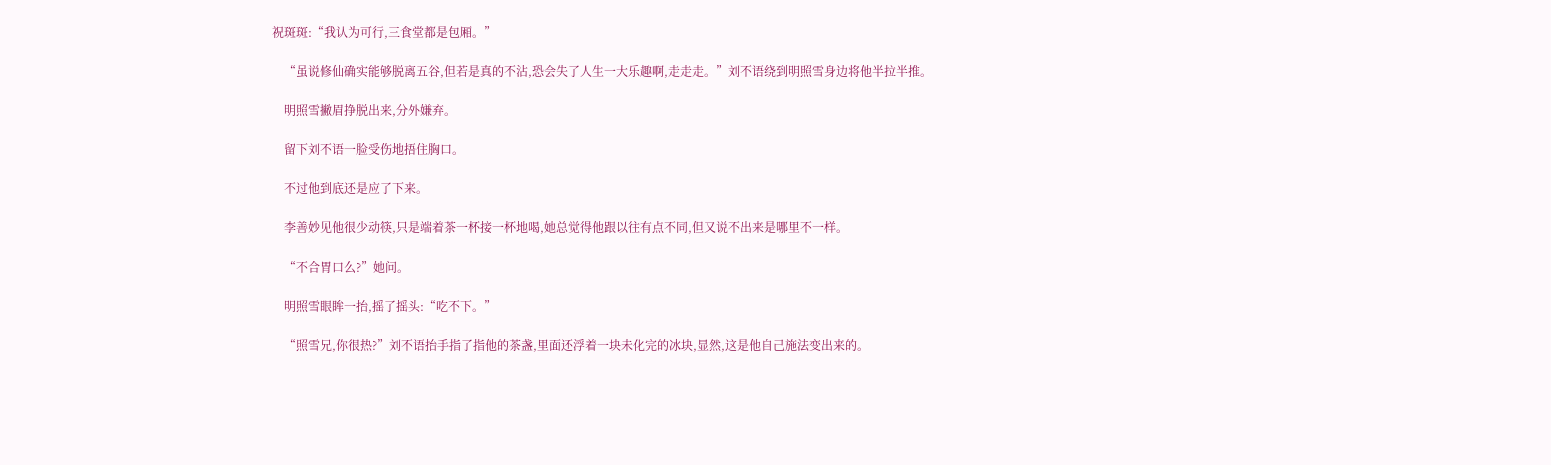祝斑斑:“我认为可行,三食堂都是包厢。”

    “虽说修仙确实能够脱离五谷,但若是真的不沾,恐会失了人生一大乐趣啊,走走走。”刘不语绕到明照雪身边将他半拉半推。

    明照雪撇眉挣脱出来,分外嫌弃。

    留下刘不语一脸受伤地捂住胸口。

    不过他到底还是应了下来。

    李善妙见他很少动筷,只是端着茶一杯接一杯地喝,她总觉得他跟以往有点不同,但又说不出来是哪里不一样。

    “不合胃口么?”她问。

    明照雪眼眸一抬,摇了摇头:“吃不下。”

    “照雪兄,你很热?”刘不语抬手指了指他的茶盏,里面还浮着一块未化完的冰块,显然,这是他自己施法变出来的。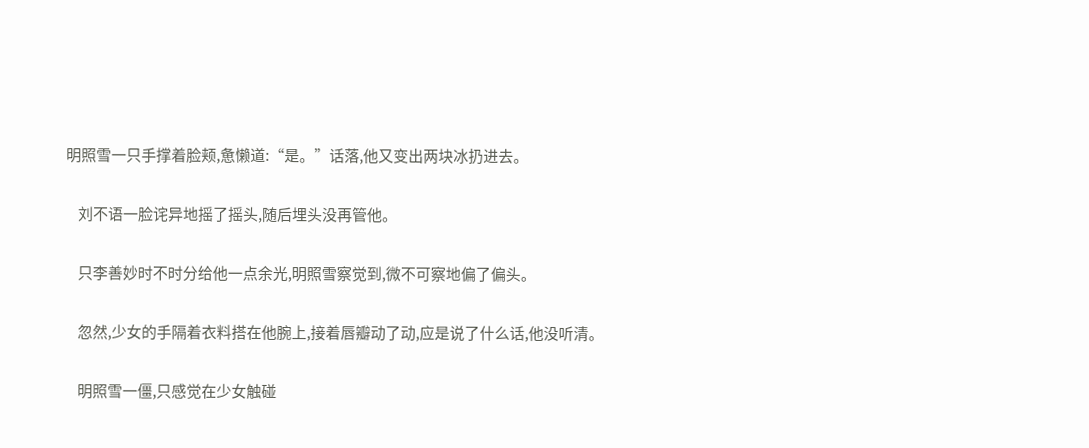明照雪一只手撑着脸颊,惫懒道:“是。”话落,他又变出两块冰扔进去。

    刘不语一脸诧异地摇了摇头,随后埋头没再管他。

    只李善妙时不时分给他一点余光,明照雪察觉到,微不可察地偏了偏头。

    忽然,少女的手隔着衣料搭在他腕上,接着唇瓣动了动,应是说了什么话,他没听清。

    明照雪一僵,只感觉在少女触碰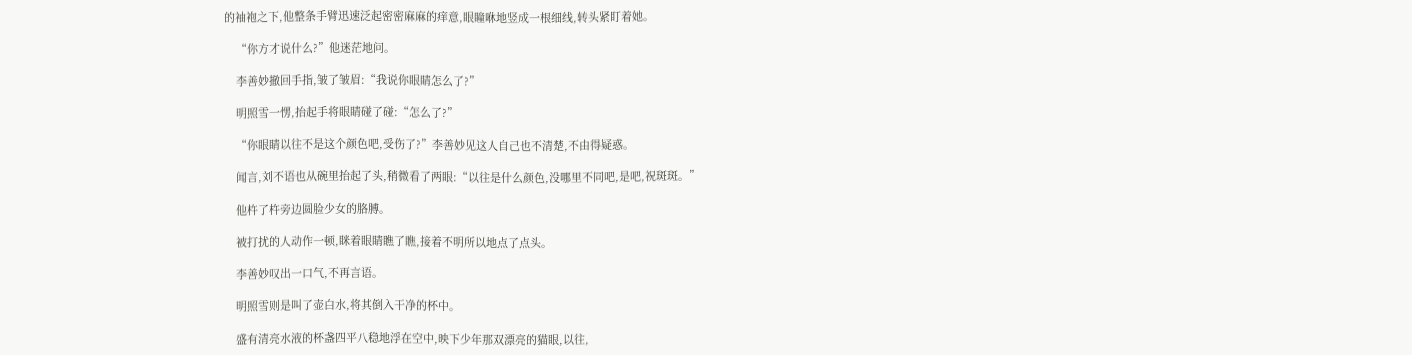的袖袍之下,他整条手臂迅速泛起密密麻麻的痒意,眼瞳咻地竖成一根细线,转头紧盯着她。

    “你方才说什么?”他迷茫地问。

    李善妙撤回手指,皱了皱眉:“我说你眼睛怎么了?”

    明照雪一愣,抬起手将眼睛碰了碰:“怎么了?”

    “你眼睛以往不是这个颜色吧,受伤了?”李善妙见这人自己也不清楚,不由得疑惑。

    闻言,刘不语也从碗里抬起了头,稍微看了两眼:“以往是什么颜色,没哪里不同吧,是吧,祝斑斑。”

    他杵了杵旁边圆脸少女的胳膊。

    被打扰的人动作一顿,眯着眼睛瞧了瞧,接着不明所以地点了点头。

    李善妙叹出一口气,不再言语。

    明照雪则是叫了壶白水,将其倒入干净的杯中。

    盛有清亮水液的杯盏四平八稳地浮在空中,映下少年那双漂亮的猫眼,以往,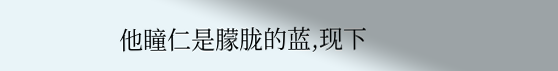他瞳仁是朦胧的蓝,现下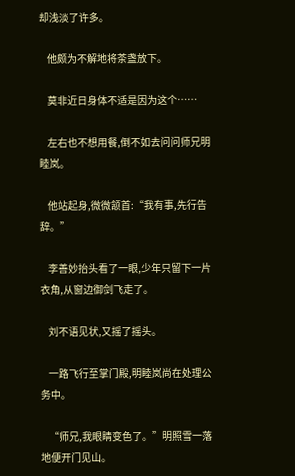却浅淡了许多。

    他颇为不解地将茶盏放下。

    莫非近日身体不适是因为这个……

    左右也不想用餐,倒不如去问问师兄明睦岚。

    他站起身,微微颔首:“我有事,先行告辞。”

    李善妙抬头看了一眼,少年只留下一片衣角,从窗边御剑飞走了。

    刘不语见状,又摇了摇头。

    一路飞行至掌门殿,明睦岚尚在处理公务中。

    “师兄,我眼睛变色了。”明照雪一落地便开门见山。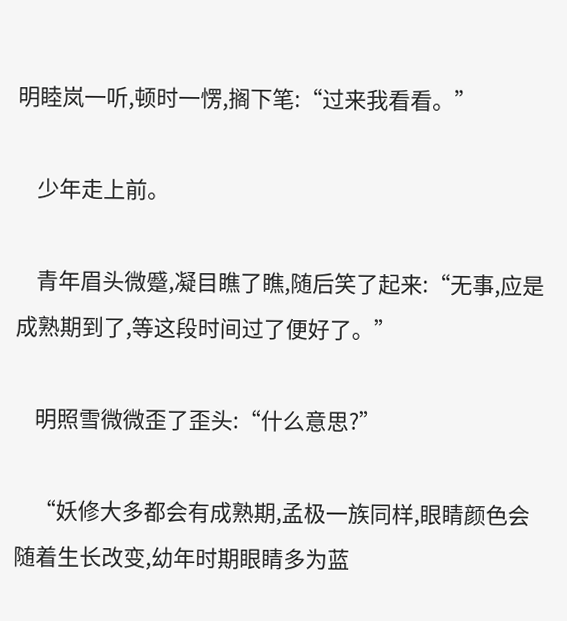明睦岚一听,顿时一愣,搁下笔:“过来我看看。”

    少年走上前。

    青年眉头微蹙,凝目瞧了瞧,随后笑了起来:“无事,应是成熟期到了,等这段时间过了便好了。”

    明照雪微微歪了歪头:“什么意思?”

    “妖修大多都会有成熟期,孟极一族同样,眼睛颜色会随着生长改变,幼年时期眼睛多为蓝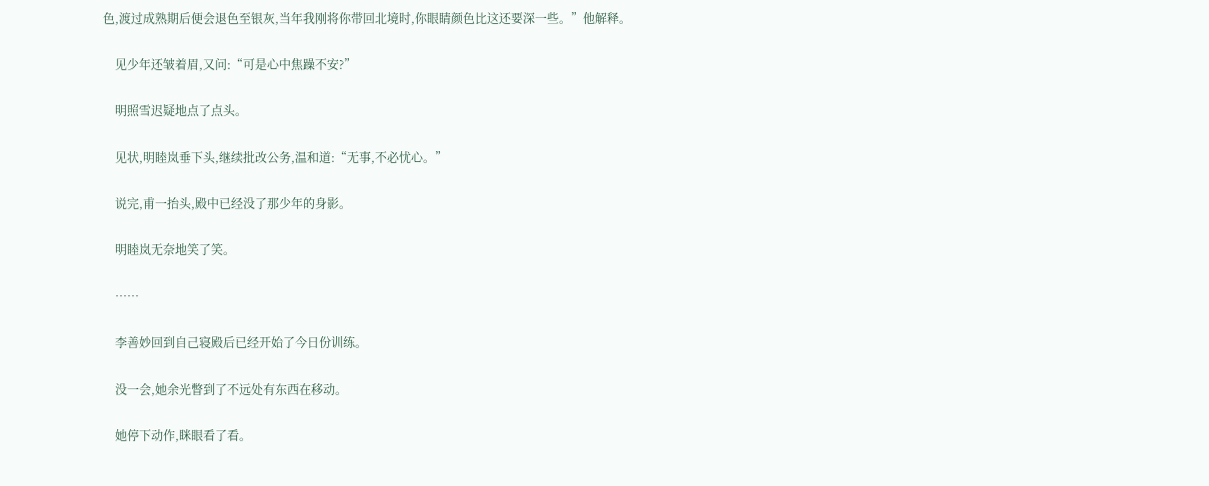色,渡过成熟期后便会退色至银灰,当年我刚将你带回北境时,你眼睛颜色比这还要深一些。”他解释。

    见少年还皱着眉,又问:“可是心中焦躁不安?”

    明照雪迟疑地点了点头。

    见状,明睦岚垂下头,继续批改公务,温和道:“无事,不必忧心。”

    说完,甫一抬头,殿中已经没了那少年的身影。

    明睦岚无奈地笑了笑。

    ……

    李善妙回到自己寝殿后已经开始了今日份训练。

    没一会,她余光瞥到了不远处有东西在移动。

    她停下动作,眯眼看了看。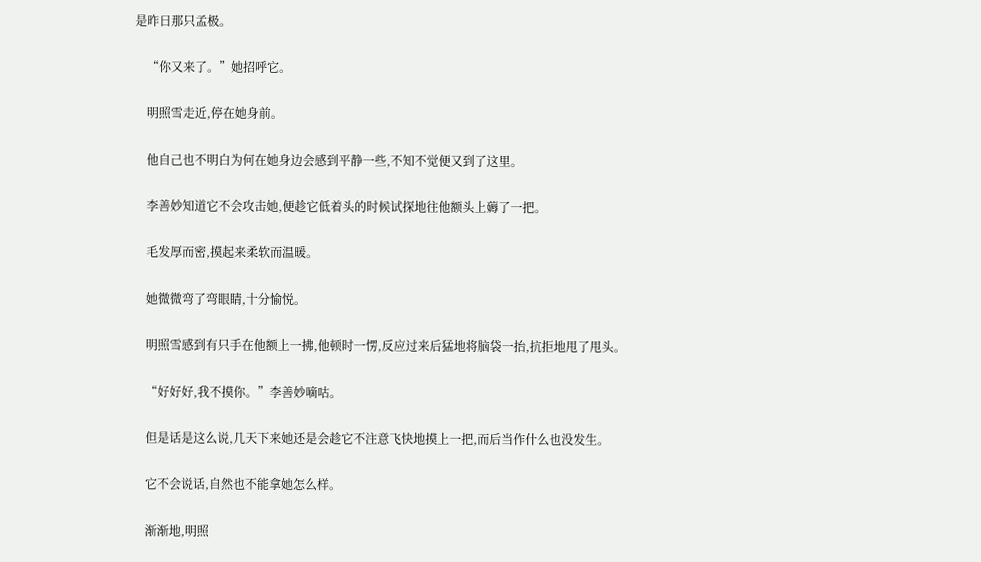是昨日那只孟极。

    “你又来了。”她招呼它。

    明照雪走近,停在她身前。

    他自己也不明白为何在她身边会感到平静一些,不知不觉便又到了这里。

    李善妙知道它不会攻击她,便趁它低着头的时候试探地往他额头上薅了一把。

    毛发厚而密,摸起来柔软而温暖。

    她微微弯了弯眼睛,十分愉悦。

    明照雪感到有只手在他额上一拂,他顿时一愣,反应过来后猛地将脑袋一抬,抗拒地甩了甩头。

    “好好好,我不摸你。”李善妙嘀咕。

    但是话是这么说,几天下来她还是会趁它不注意飞快地摸上一把,而后当作什么也没发生。

    它不会说话,自然也不能拿她怎么样。

    渐渐地,明照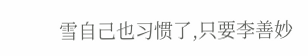雪自己也习惯了,只要李善妙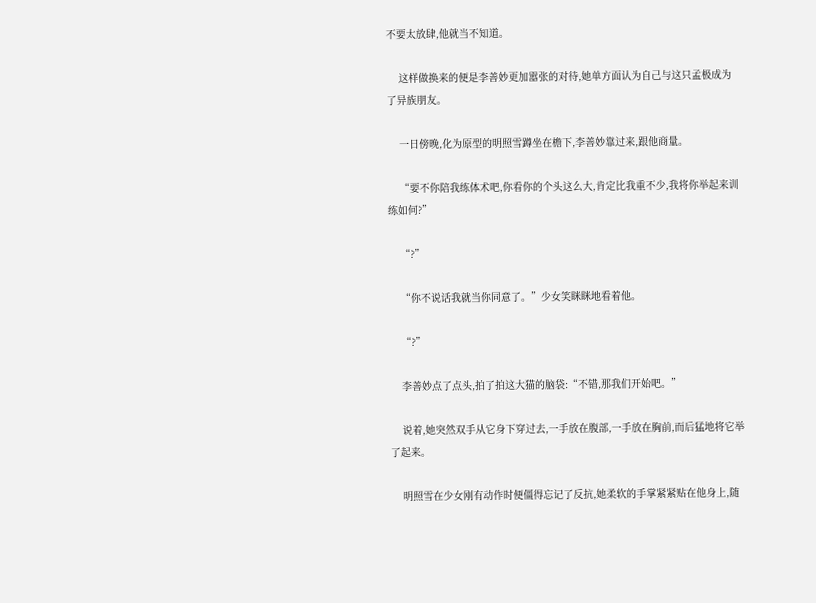不要太放肆,他就当不知道。

    这样做换来的便是李善妙更加嚣张的对待,她单方面认为自己与这只孟极成为了异族朋友。

    一日傍晚,化为原型的明照雪蹲坐在檐下,李善妙靠过来,跟他商量。

    “要不你陪我练体术吧,你看你的个头这么大,肯定比我重不少,我将你举起来训练如何?”

    “?”

    “你不说话我就当你同意了。”少女笑眯眯地看着他。

    “?”

    李善妙点了点头,拍了拍这大猫的脑袋:“不错,那我们开始吧。”

    说着,她突然双手从它身下穿过去,一手放在腹部,一手放在胸前,而后猛地将它举了起来。

    明照雪在少女刚有动作时便僵得忘记了反抗,她柔软的手掌紧紧贴在他身上,随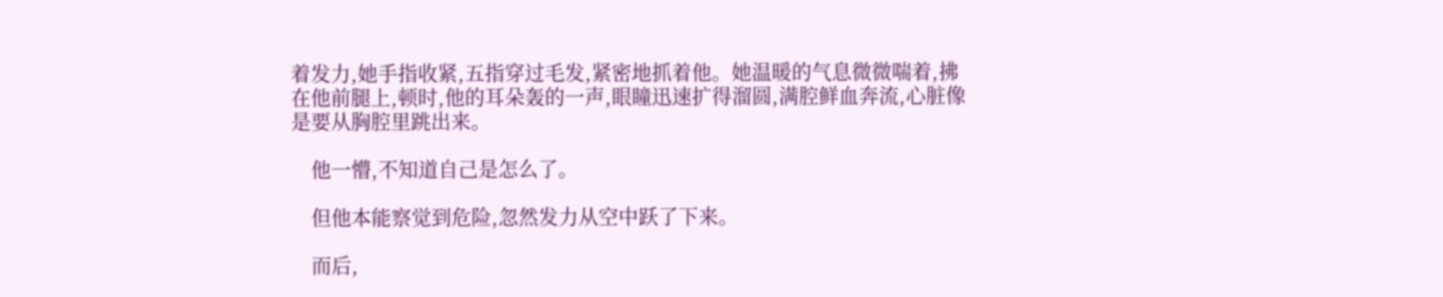着发力,她手指收紧,五指穿过毛发,紧密地抓着他。她温暖的气息微微喘着,拂在他前腿上,顿时,他的耳朵轰的一声,眼瞳迅速扩得溜圆,满腔鲜血奔流,心脏像是要从胸腔里跳出来。

    他一懵,不知道自己是怎么了。

    但他本能察觉到危险,忽然发力从空中跃了下来。

    而后,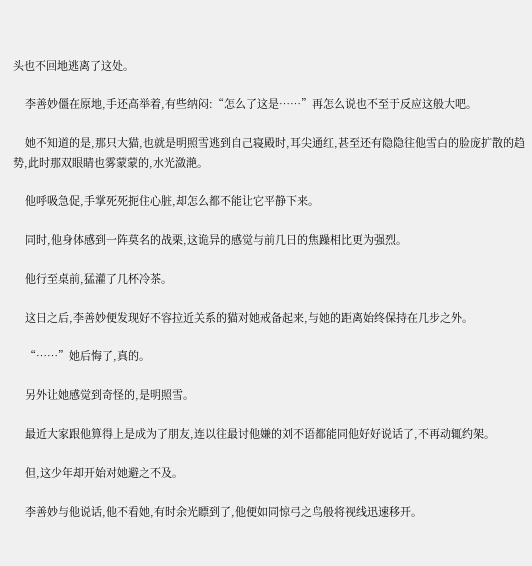头也不回地逃离了这处。

    李善妙僵在原地,手还高举着,有些纳闷:“怎么了这是……”再怎么说也不至于反应这般大吧。

    她不知道的是,那只大猫,也就是明照雪逃到自己寝殿时,耳尖通红,甚至还有隐隐往他雪白的脸庞扩散的趋势,此时那双眼睛也雾蒙蒙的,水光潋滟。

    他呼吸急促,手掌死死扼住心脏,却怎么都不能让它平静下来。

    同时,他身体感到一阵莫名的战栗,这诡异的感觉与前几日的焦躁相比更为强烈。

    他行至桌前,猛灌了几杯冷茶。

    这日之后,李善妙便发现好不容拉近关系的猫对她戒备起来,与她的距离始终保持在几步之外。

    “……”她后悔了,真的。

    另外让她感觉到奇怪的,是明照雪。

    最近大家跟他算得上是成为了朋友,连以往最讨他嫌的刘不语都能同他好好说话了,不再动辄约架。

    但,这少年却开始对她避之不及。

    李善妙与他说话,他不看她,有时余光瞟到了,他便如同惊弓之鸟般将视线迅速移开。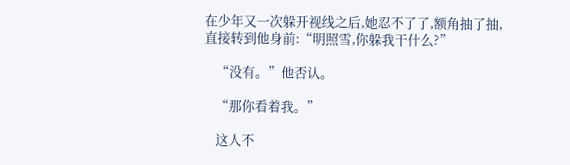在少年又一次躲开视线之后,她忍不了了,额角抽了抽,直接转到他身前:“明照雪,你躲我干什么?”

    “没有。”他否认。

    “那你看着我。”

    这人不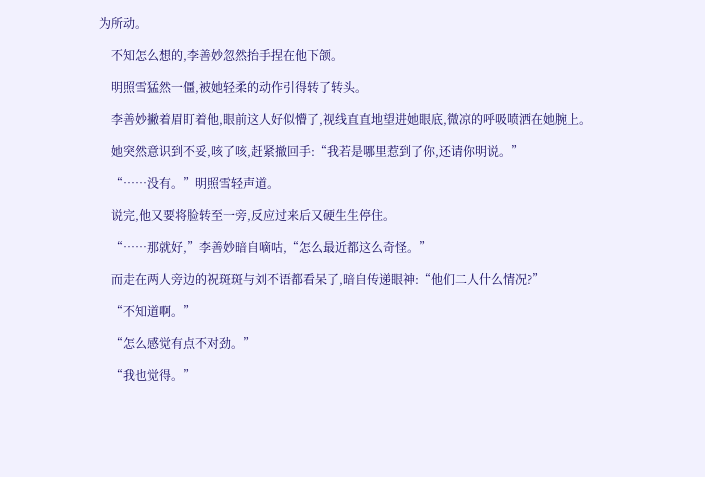为所动。

    不知怎么想的,李善妙忽然抬手捏在他下颌。

    明照雪猛然一僵,被她轻柔的动作引得转了转头。

    李善妙撇着眉盯着他,眼前这人好似懵了,视线直直地望进她眼底,微凉的呼吸喷洒在她腕上。

    她突然意识到不妥,咳了咳,赶紧撤回手:“我若是哪里惹到了你,还请你明说。”

    “……没有。”明照雪轻声道。

    说完,他又要将脸转至一旁,反应过来后又硬生生停住。

    “……那就好,”李善妙暗自嘀咕,“怎么最近都这么奇怪。”

    而走在两人旁边的祝斑斑与刘不语都看呆了,暗自传递眼神:“他们二人什么情况?”

    “不知道啊。”

    “怎么感觉有点不对劲。”

    “我也觉得。”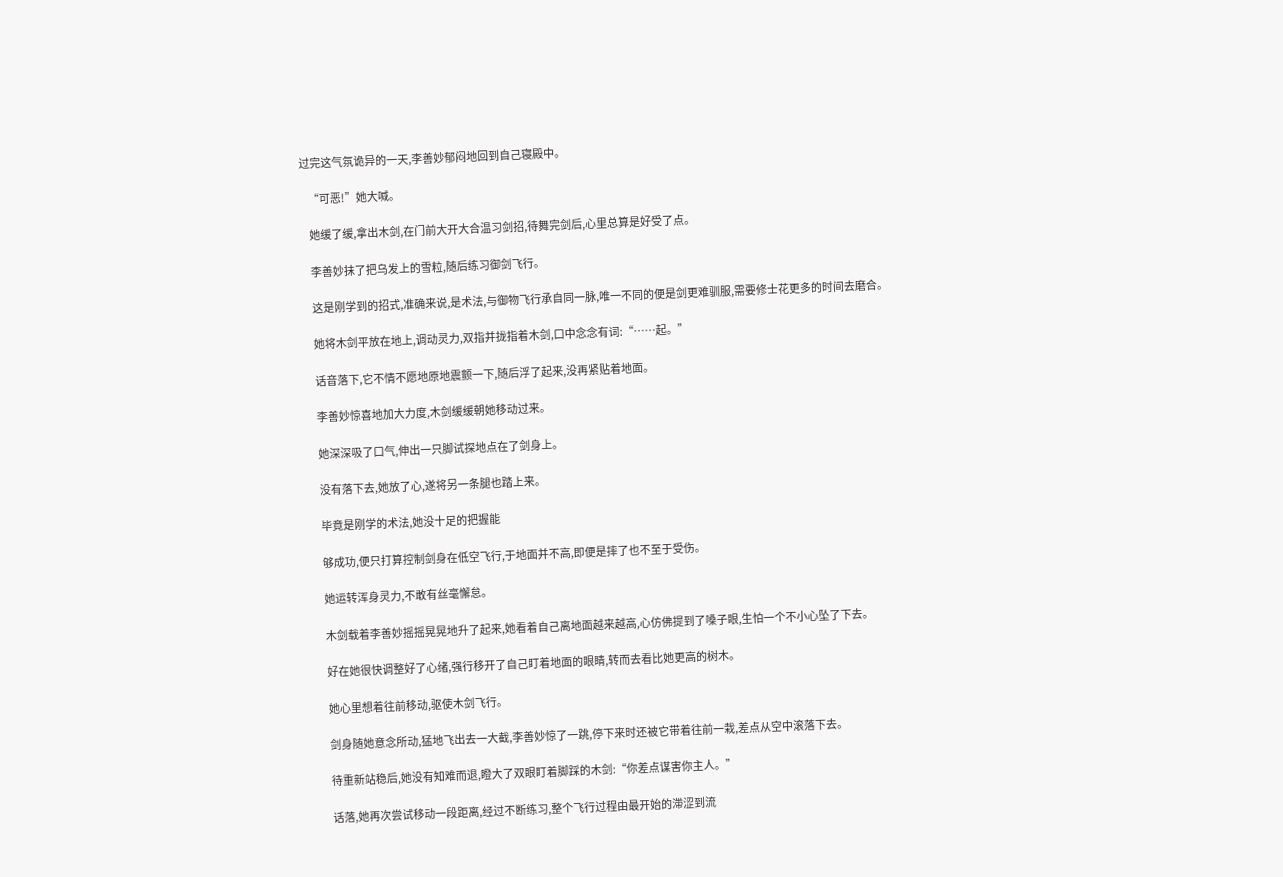过完这气氛诡异的一天,李善妙郁闷地回到自己寝殿中。

    “可恶!”她大喊。

    她缓了缓,拿出木剑,在门前大开大合温习剑招,待舞完剑后,心里总算是好受了点。

    李善妙抹了把乌发上的雪粒,随后练习御剑飞行。

    这是刚学到的招式,准确来说,是术法,与御物飞行承自同一脉,唯一不同的便是剑更难驯服,需要修士花更多的时间去磨合。

    她将木剑平放在地上,调动灵力,双指并拢指着木剑,口中念念有词:“……起。”

    话音落下,它不情不愿地原地震颤一下,随后浮了起来,没再紧贴着地面。

    李善妙惊喜地加大力度,木剑缓缓朝她移动过来。

    她深深吸了口气,伸出一只脚试探地点在了剑身上。

    没有落下去,她放了心,遂将另一条腿也踏上来。

    毕竟是刚学的术法,她没十足的把握能

    够成功,便只打算控制剑身在低空飞行,于地面并不高,即便是摔了也不至于受伤。

    她运转浑身灵力,不敢有丝毫懈怠。

    木剑载着李善妙摇摇晃晃地升了起来,她看着自己离地面越来越高,心仿佛提到了嗓子眼,生怕一个不小心坠了下去。

    好在她很快调整好了心绪,强行移开了自己盯着地面的眼睛,转而去看比她更高的树木。

    她心里想着往前移动,驱使木剑飞行。

    剑身随她意念所动,猛地飞出去一大截,李善妙惊了一跳,停下来时还被它带着往前一栽,差点从空中滚落下去。

    待重新站稳后,她没有知难而退,瞪大了双眼盯着脚踩的木剑:“你差点谋害你主人。”

    话落,她再次尝试移动一段距离,经过不断练习,整个飞行过程由最开始的滞涩到流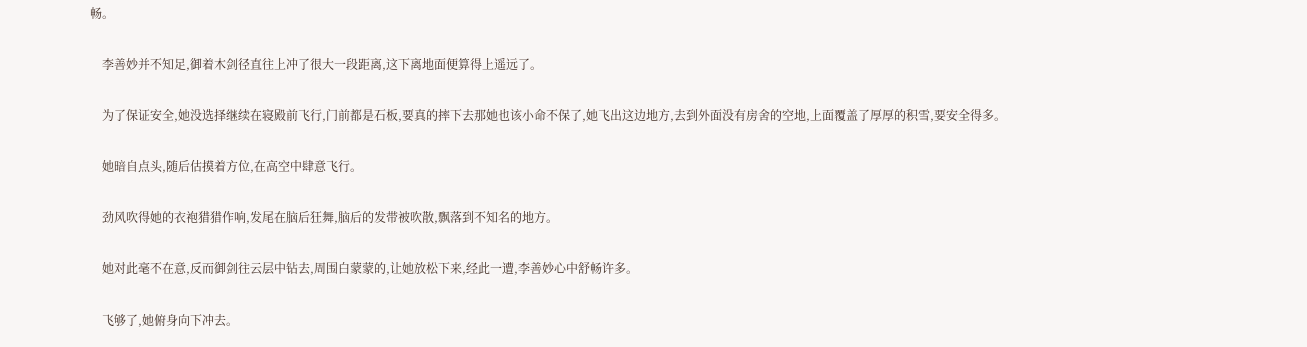畅。

    李善妙并不知足,御着木剑径直往上冲了很大一段距离,这下离地面便算得上遥远了。

    为了保证安全,她没选择继续在寝殿前飞行,门前都是石板,要真的摔下去那她也该小命不保了,她飞出这边地方,去到外面没有房舍的空地,上面覆盖了厚厚的积雪,要安全得多。

    她暗自点头,随后估摸着方位,在高空中肆意飞行。

    劲风吹得她的衣袍猎猎作响,发尾在脑后狂舞,脑后的发带被吹散,飘落到不知名的地方。

    她对此毫不在意,反而御剑往云层中钻去,周围白蒙蒙的,让她放松下来,经此一遭,李善妙心中舒畅许多。

    飞够了,她俯身向下冲去。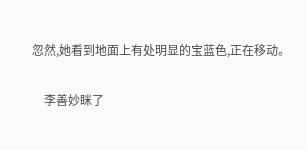忽然,她看到地面上有处明显的宝蓝色,正在移动。

    李善妙眯了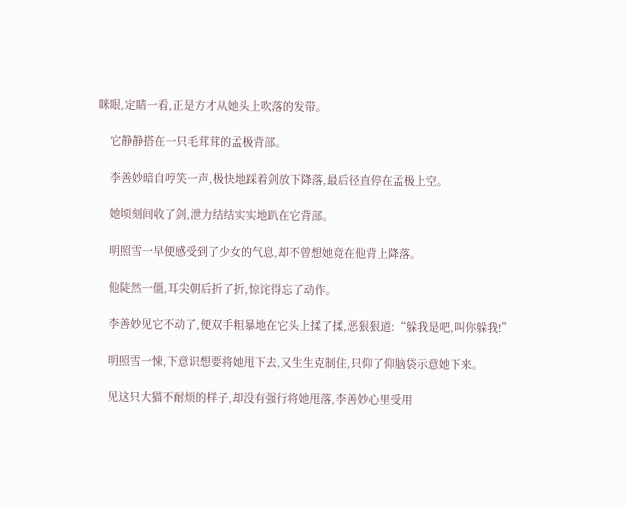眯眼,定睛一看,正是方才从她头上吹落的发带。

    它静静搭在一只毛茸茸的孟极背部。

    李善妙暗自哼笑一声,极快地踩着剑放下降落,最后径直停在孟极上空。

    她顷刻间收了剑,泄力结结实实地趴在它背部。

    明照雪一早便感受到了少女的气息,却不曾想她竟在他背上降落。

    他陡然一僵,耳尖朝后折了折,惊诧得忘了动作。

    李善妙见它不动了,便双手粗暴地在它头上揉了揉,恶狠狠道:“躲我是吧,叫你躲我!”

    明照雪一悚,下意识想要将她甩下去,又生生克制住,只仰了仰脑袋示意她下来。

    见这只大猫不耐烦的样子,却没有强行将她甩落,李善妙心里受用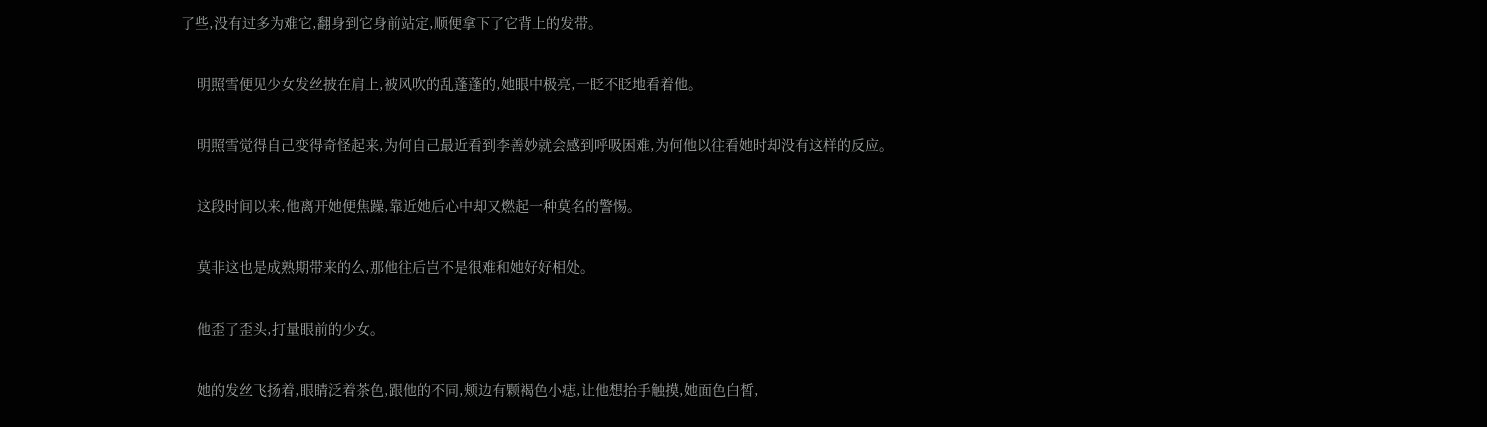了些,没有过多为难它,翻身到它身前站定,顺便拿下了它背上的发带。

    明照雪便见少女发丝披在肩上,被风吹的乱蓬蓬的,她眼中极亮,一眨不眨地看着他。

    明照雪觉得自己变得奇怪起来,为何自己最近看到李善妙就会感到呼吸困难,为何他以往看她时却没有这样的反应。

    这段时间以来,他离开她便焦躁,靠近她后心中却又燃起一种莫名的警惕。

    莫非这也是成熟期带来的么,那他往后岂不是很难和她好好相处。

    他歪了歪头,打量眼前的少女。

    她的发丝飞扬着,眼睛泛着茶色,跟他的不同,颊边有颗褐色小痣,让他想抬手触摸,她面色白皙,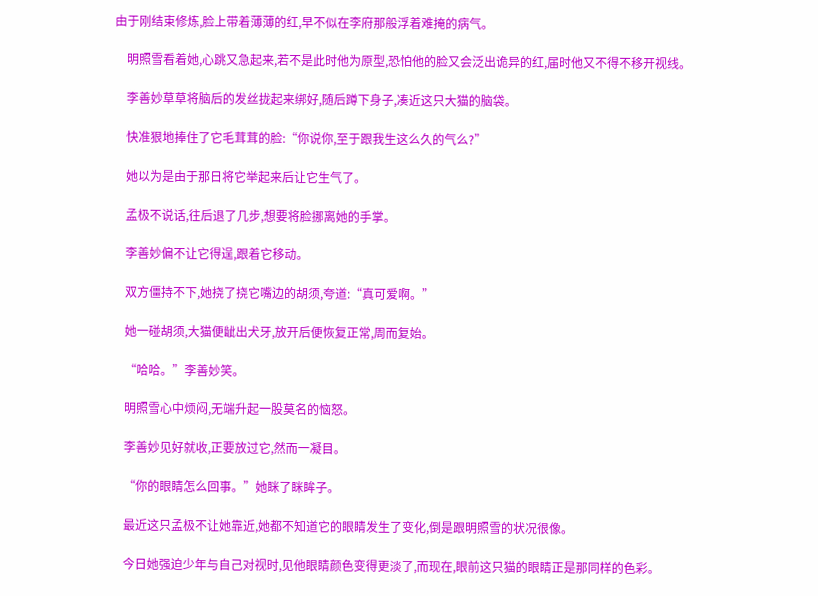由于刚结束修炼,脸上带着薄薄的红,早不似在李府那般浮着难掩的病气。

    明照雪看着她,心跳又急起来,若不是此时他为原型,恐怕他的脸又会泛出诡异的红,届时他又不得不移开视线。

    李善妙草草将脑后的发丝拢起来绑好,随后蹲下身子,凑近这只大猫的脑袋。

    快准狠地捧住了它毛茸茸的脸:“你说你,至于跟我生这么久的气么?”

    她以为是由于那日将它举起来后让它生气了。

    孟极不说话,往后退了几步,想要将脸挪离她的手掌。

    李善妙偏不让它得逞,跟着它移动。

    双方僵持不下,她挠了挠它嘴边的胡须,夸道:“真可爱啊。”

    她一碰胡须,大猫便龇出犬牙,放开后便恢复正常,周而复始。

    “哈哈。”李善妙笑。

    明照雪心中烦闷,无端升起一股莫名的恼怒。

    李善妙见好就收,正要放过它,然而一凝目。

    “你的眼睛怎么回事。”她眯了眯眸子。

    最近这只孟极不让她靠近,她都不知道它的眼睛发生了变化,倒是跟明照雪的状况很像。

    今日她强迫少年与自己对视时,见他眼睛颜色变得更淡了,而现在,眼前这只猫的眼睛正是那同样的色彩。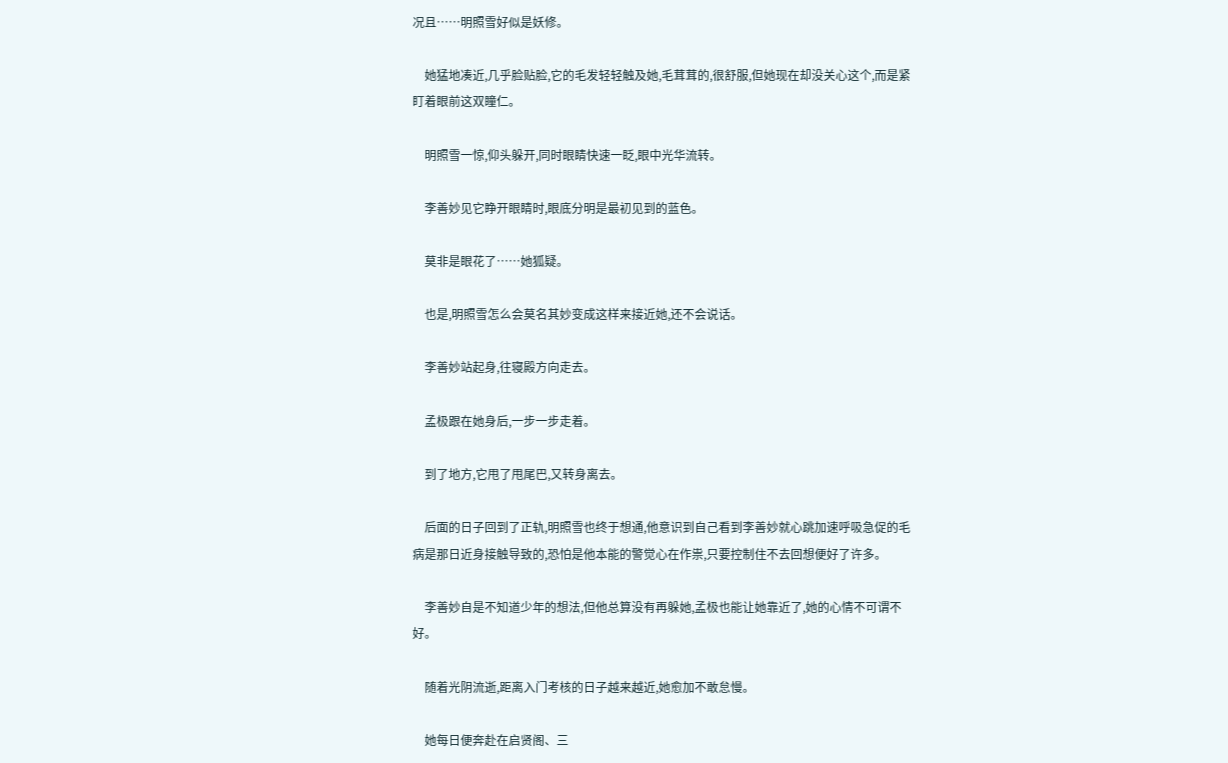况且……明照雪好似是妖修。

    她猛地凑近,几乎脸贴脸,它的毛发轻轻触及她,毛茸茸的,很舒服,但她现在却没关心这个,而是紧盯着眼前这双瞳仁。

    明照雪一惊,仰头躲开,同时眼睛快速一眨,眼中光华流转。

    李善妙见它睁开眼睛时,眼底分明是最初见到的蓝色。

    莫非是眼花了……她狐疑。

    也是,明照雪怎么会莫名其妙变成这样来接近她,还不会说话。

    李善妙站起身,往寝殿方向走去。

    孟极跟在她身后,一步一步走着。

    到了地方,它甩了甩尾巴,又转身离去。

    后面的日子回到了正轨,明照雪也终于想通,他意识到自己看到李善妙就心跳加速呼吸急促的毛病是那日近身接触导致的,恐怕是他本能的警觉心在作祟,只要控制住不去回想便好了许多。

    李善妙自是不知道少年的想法,但他总算没有再躲她,孟极也能让她靠近了,她的心情不可谓不好。

    随着光阴流逝,距离入门考核的日子越来越近,她愈加不敢怠慢。

    她每日便奔赴在启贤阁、三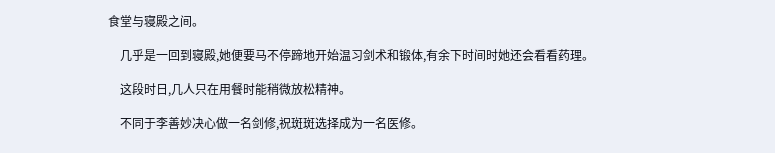食堂与寝殿之间。

    几乎是一回到寝殿,她便要马不停蹄地开始温习剑术和锻体,有余下时间时她还会看看药理。

    这段时日,几人只在用餐时能稍微放松精神。

    不同于李善妙决心做一名剑修,祝斑斑选择成为一名医修。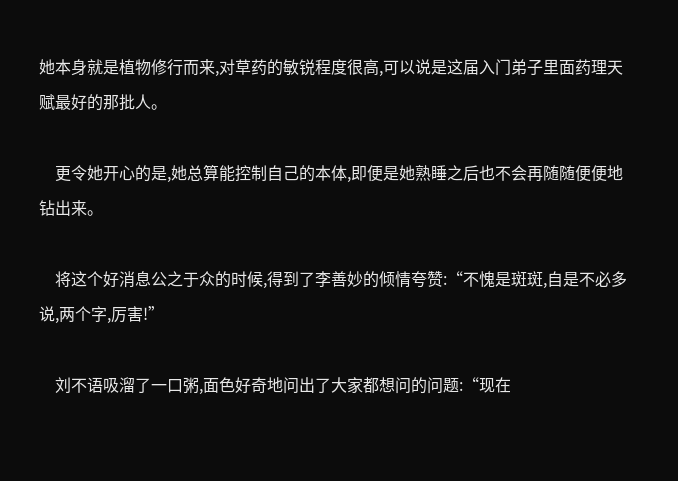她本身就是植物修行而来,对草药的敏锐程度很高,可以说是这届入门弟子里面药理天赋最好的那批人。

    更令她开心的是,她总算能控制自己的本体,即便是她熟睡之后也不会再随随便便地钻出来。

    将这个好消息公之于众的时候,得到了李善妙的倾情夸赞:“不愧是斑斑,自是不必多说,两个字,厉害!”

    刘不语吸溜了一口粥,面色好奇地问出了大家都想问的问题:“现在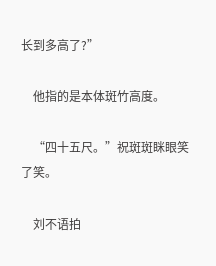长到多高了?”

    他指的是本体斑竹高度。

    “四十五尺。”祝斑斑眯眼笑了笑。

    刘不语拍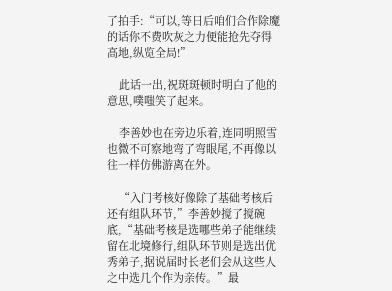了拍手:“可以,等日后咱们合作除魔的话你不费吹灰之力便能抢先夺得高地,纵览全局!”

    此话一出,祝斑斑顿时明白了他的意思,噗嗤笑了起来。

    李善妙也在旁边乐着,连同明照雪也微不可察地弯了弯眼尾,不再像以往一样仿佛游离在外。

    “入门考核好像除了基础考核后还有组队环节,”李善妙搅了搅碗底,“基础考核是选哪些弟子能继续留在北境修行,组队环节则是选出优秀弟子,据说届时长老们会从这些人之中选几个作为亲传。”最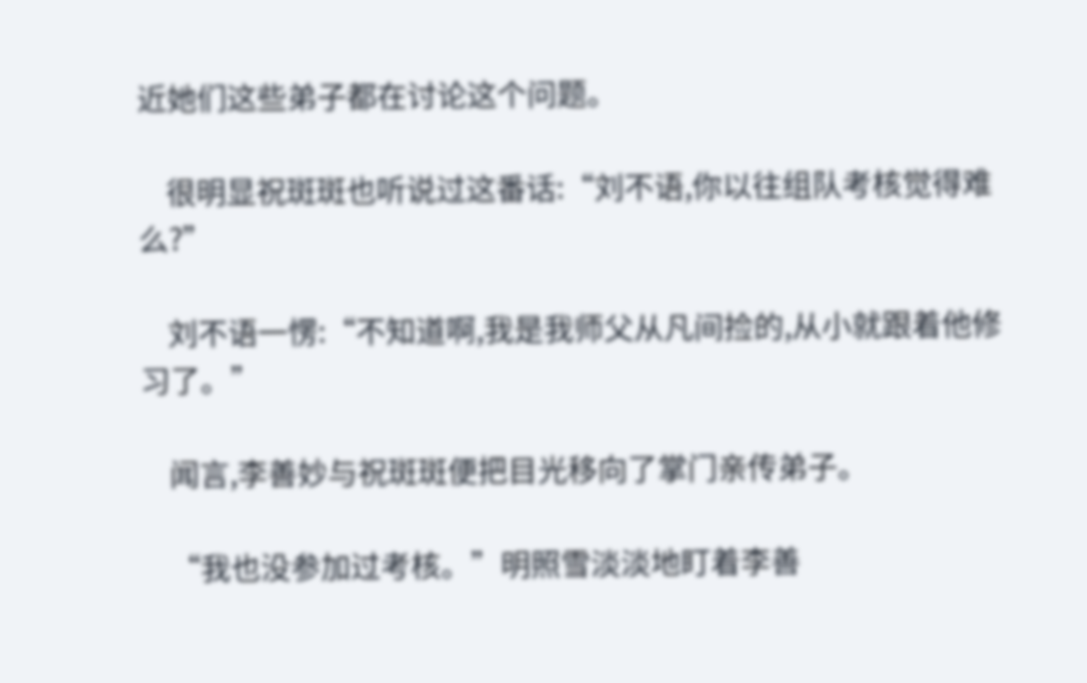近她们这些弟子都在讨论这个问题。

    很明显祝斑斑也听说过这番话:“刘不语,你以往组队考核觉得难么?”

    刘不语一愣:“不知道啊,我是我师父从凡间捡的,从小就跟着他修习了。”

    闻言,李善妙与祝斑斑便把目光移向了掌门亲传弟子。

    “我也没参加过考核。”明照雪淡淡地盯着李善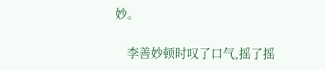妙。

    李善妙顿时叹了口气,摇了摇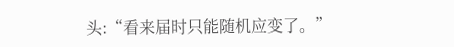头:“看来届时只能随机应变了。”